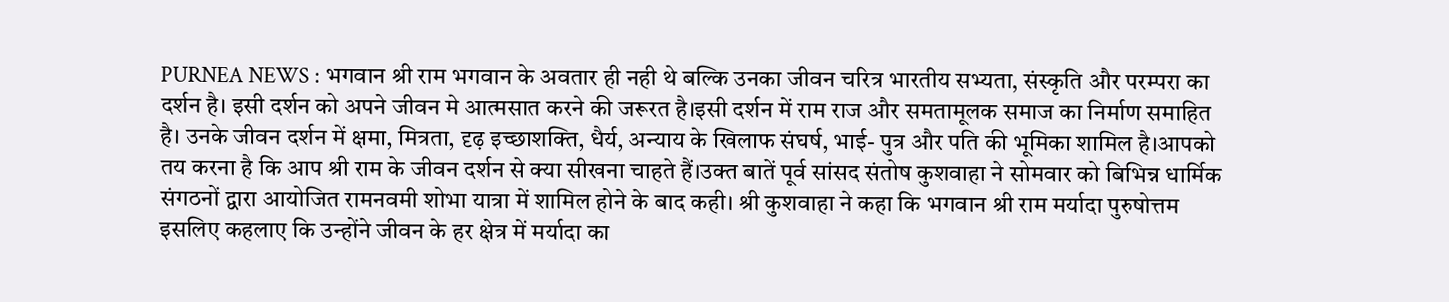PURNEA NEWS : भगवान श्री राम भगवान के अवतार ही नही थे बल्कि उनका जीवन चरित्र भारतीय सभ्यता, संस्कृति और परम्परा का दर्शन है। इसी दर्शन को अपने जीवन मे आत्मसात करने की जरूरत है।इसी दर्शन में राम राज और समतामूलक समाज का निर्माण समाहित है। उनके जीवन दर्शन में क्षमा, मित्रता, दृढ़ इच्छाशक्ति, धैर्य, अन्याय के खिलाफ संघर्ष, भाई- पुत्र और पति की भूमिका शामिल है।आपको तय करना है कि आप श्री राम के जीवन दर्शन से क्या सीखना चाहते हैं।उक्त बातें पूर्व सांसद संतोष कुशवाहा ने सोमवार को बिभिन्न धार्मिक संगठनों द्वारा आयोजित रामनवमी शोभा यात्रा में शामिल होने के बाद कही। श्री कुशवाहा ने कहा कि भगवान श्री राम मर्यादा पुरुषोत्तम इसलिए कहलाए कि उन्होंने जीवन के हर क्षेत्र में मर्यादा का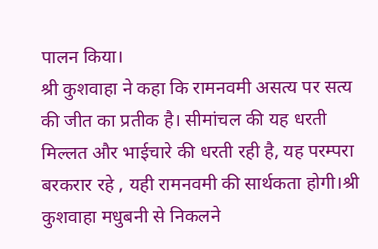पालन किया।
श्री कुशवाहा ने कहा कि रामनवमी असत्य पर सत्य की जीत का प्रतीक है। सीमांचल की यह धरती मिल्लत और भाईचारे की धरती रही है, यह परम्परा बरकरार रहे , यही रामनवमी की सार्थकता होगी।श्री कुशवाहा मधुबनी से निकलने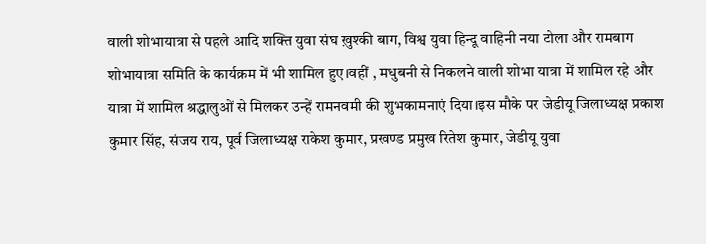वाली शोभायात्रा से पहले आदि शक्ति युवा संघ ख़ुश्की बाग, विश्व युवा हिन्दू वाहिनी नया टोला और रामबाग शोभायात्रा समिति के कार्यक्रम में भी शामिल हुए।वहीं , मधुबनी से निकलने वाली शोभा यात्रा में शामिल रहे और यात्रा में शामिल श्रद्धालुओं से मिलकर उन्हें रामनवमी की शुभकामनाएं दिया।इस मौके पर जेडीयू जिलाध्यक्ष प्रकाश कुमार सिंह, संजय राय, पूर्व जिलाध्यक्ष राकेश कुमार, प्रखण्ड प्रमुख रितेश कुमार, जेडीयू युवा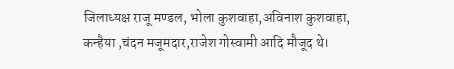जिलाध्यक्ष राजू मण्डल, भोला कुशवाहा,अविनाश कुशवाहा, कन्हैया ,चंदन मजूमदार,राजेश गोस्वामी आदि मौजूद थे।